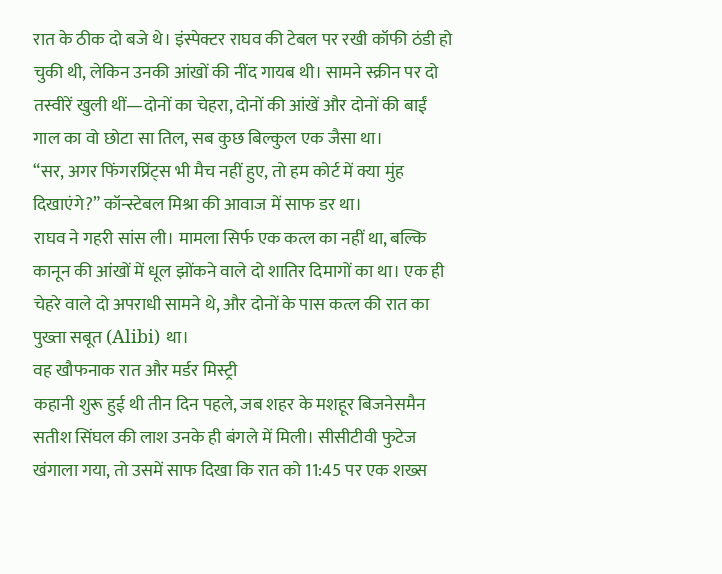रात के ठीक दो बजे थे। इंस्पेक्टर राघव की टेबल पर रखी कॉफी ठंडी हो चुकी थी, लेकिन उनकी आंखों की नींद गायब थी। सामने स्क्रीन पर दो तस्वीरें खुली थीं—दोनों का चेहरा, दोनों की आंखें और दोनों की बाईं गाल का वो छोटा सा तिल, सब कुछ बिल्कुल एक जैसा था।
“सर, अगर फिंगरप्रिंट्स भी मैच नहीं हुए, तो हम कोर्ट में क्या मुंह दिखाएंगे?” कॉन्स्टेबल मिश्रा की आवाज में साफ डर था।
राघव ने गहरी सांस ली। मामला सिर्फ एक कत्ल का नहीं था, बल्कि कानून की आंखों में धूल झोंकने वाले दो शातिर दिमागों का था। एक ही चेहरे वाले दो अपराधी सामने थे, और दोनों के पास कत्ल की रात का पुख्ता सबूत (Alibi) था।
वह खौफनाक रात और मर्डर मिस्ट्री
कहानी शुरू हुई थी तीन दिन पहले, जब शहर के मशहूर बिजनेसमैन सतीश सिंघल की लाश उनके ही बंगले में मिली। सीसीटीवी फुटेज खंगाला गया, तो उसमें साफ दिखा कि रात को 11:45 पर एक शख्स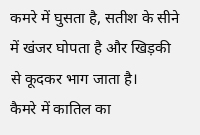कमरे में घुसता है, सतीश के सीने में खंजर घोपता है और खिड़की से कूदकर भाग जाता है।
कैमरे में कातिल का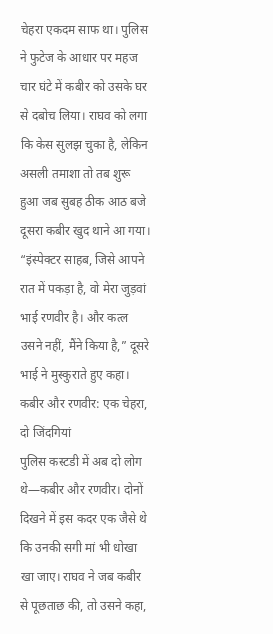चेहरा एकदम साफ था। पुलिस ने फुटेज के आधार पर महज चार घंटे में कबीर को उसके घर से दबोच लिया। राघव को लगा कि केस सुलझ चुका है, लेकिन असली तमाशा तो तब शुरू हुआ जब सुबह ठीक आठ बजे दूसरा कबीर खुद थाने आ गया।
“इंस्पेक्टर साहब, जिसे आपने रात में पकड़ा है, वो मेरा जुड़वां भाई रणवीर है। और कत्ल उसने नहीं, मैंने किया है,” दूसरे भाई ने मुस्कुराते हुए कहा।
कबीर और रणवीर: एक चेहरा, दो जिंदगियां
पुलिस कस्टडी में अब दो लोग थे—कबीर और रणवीर। दोनों दिखने में इस कदर एक जैसे थे कि उनकी सगी मां भी धोखा खा जाए। राघव ने जब कबीर से पूछताछ की, तो उसने कहा,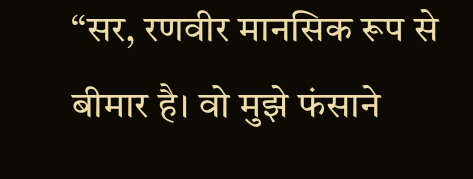“सर, रणवीर मानसिक रूप से बीमार है। वो मुझे फंसाने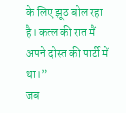के लिए झूठ बोल रहा है। कत्ल की रात मैं अपने दोस्त की पार्टी में था।”
जब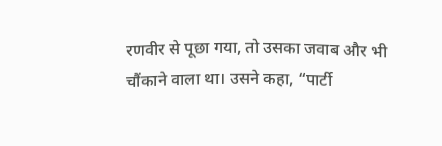रणवीर से पूछा गया, तो उसका जवाब और भी चौंकाने वाला था। उसने कहा, “पार्टी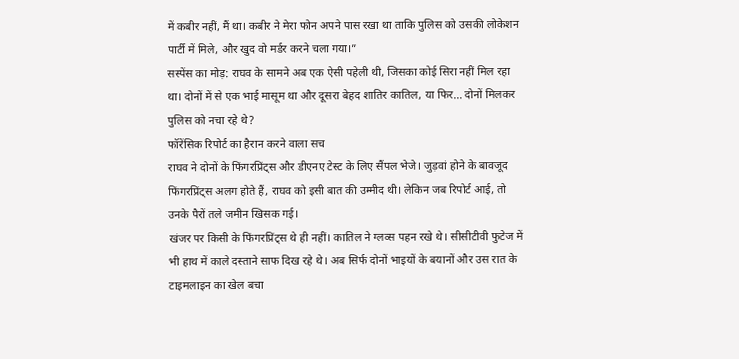में कबीर नहीं, मैं था। कबीर ने मेरा फोन अपने पास रखा था ताकि पुलिस को उसकी लोकेशन पार्टी में मिले, और खुद वो मर्डर करने चला गया।”
सस्पेंस का मोड़: राघव के सामने अब एक ऐसी पहेली थी, जिसका कोई सिरा नहीं मिल रहा था। दोनों में से एक भाई मासूम था और दूसरा बेहद शातिर कातिल, या फिर… दोनों मिलकर पुलिस को नचा रहे थे?
फॉरेंसिक रिपोर्ट का हैरान करने वाला सच
राघव ने दोनों के फिंगरप्रिंट्स और डीएनए टेस्ट के लिए सैंपल भेजे। जुड़वां होने के बावजूद फिंगरप्रिंट्स अलग होते हैं, राघव को इसी बात की उम्मीद थी। लेकिन जब रिपोर्ट आई, तो उनके पैरों तले जमीन खिसक गई।
खंजर पर किसी के फिंगरप्रिंट्स थे ही नहीं। कातिल ने ग्लव्स पहन रखे थे। सीसीटीवी फुटेज में भी हाथ में काले दस्ताने साफ दिख रहे थे। अब सिर्फ दोनों भाइयों के बयानों और उस रात के टाइमलाइन का खेल बचा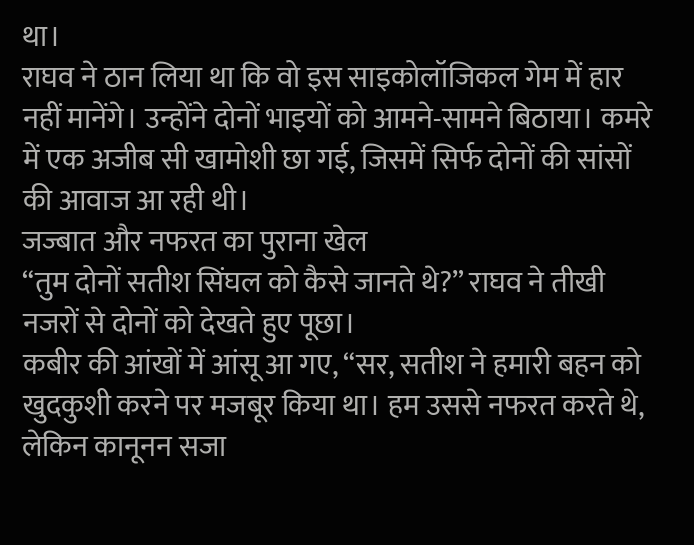था।
राघव ने ठान लिया था कि वो इस साइकोलॉजिकल गेम में हार नहीं मानेंगे। उन्होंने दोनों भाइयों को आमने-सामने बिठाया। कमरे में एक अजीब सी खामोशी छा गई, जिसमें सिर्फ दोनों की सांसों की आवाज आ रही थी।
जज्बात और नफरत का पुराना खेल
“तुम दोनों सतीश सिंघल को कैसे जानते थे?” राघव ने तीखी नजरों से दोनों को देखते हुए पूछा।
कबीर की आंखों में आंसू आ गए, “सर, सतीश ने हमारी बहन को खुदकुशी करने पर मजबूर किया था। हम उससे नफरत करते थे, लेकिन कानूनन सजा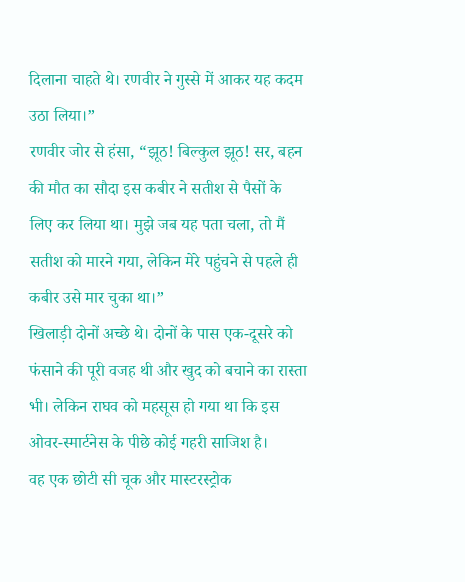दिलाना चाहते थे। रणवीर ने गुस्से में आकर यह कदम उठा लिया।”
रणवीर जोर से हंसा, “झूठ! बिल्कुल झूठ! सर, बहन की मौत का सौदा इस कबीर ने सतीश से पैसों के लिए कर लिया था। मुझे जब यह पता चला, तो मैं सतीश को मारने गया, लेकिन मेरे पहुंचने से पहले ही कबीर उसे मार चुका था।”
खिलाड़ी दोनों अच्छे थे। दोनों के पास एक-दूसरे को फंसाने की पूरी वजह थी और खुद को बचाने का रास्ता भी। लेकिन राघव को महसूस हो गया था कि इस ओवर-स्मार्टनेस के पीछे कोई गहरी साजिश है।
वह एक छोटी सी चूक और मास्टरस्ट्रोक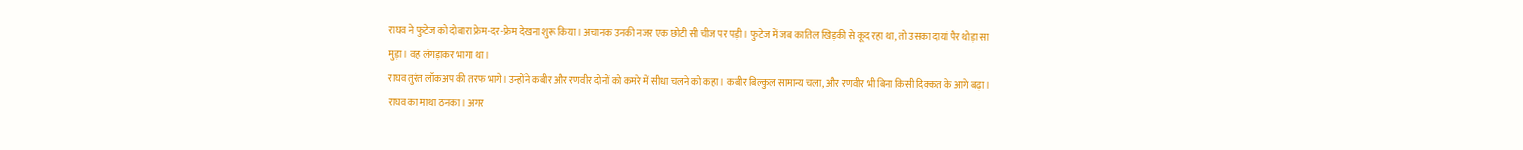राघव ने फुटेज को दोबारा फ्रेम-दर-फ्रेम देखना शुरू किया। अचानक उनकी नजर एक छोटी सी चीज पर पड़ी। फुटेज में जब कातिल खिड़की से कूद रहा था, तो उसका दायां पैर थोड़ा सा मुड़ा। वह लंगड़ाकर भागा था।
राघव तुरंत लॉकअप की तरफ भागे। उन्होंने कबीर और रणवीर दोनों को कमरे में सीधा चलने को कहा। कबीर बिल्कुल सामान्य चला, और रणवीर भी बिना किसी दिक्कत के आगे बढ़ा। राघव का माथा ठनका। अगर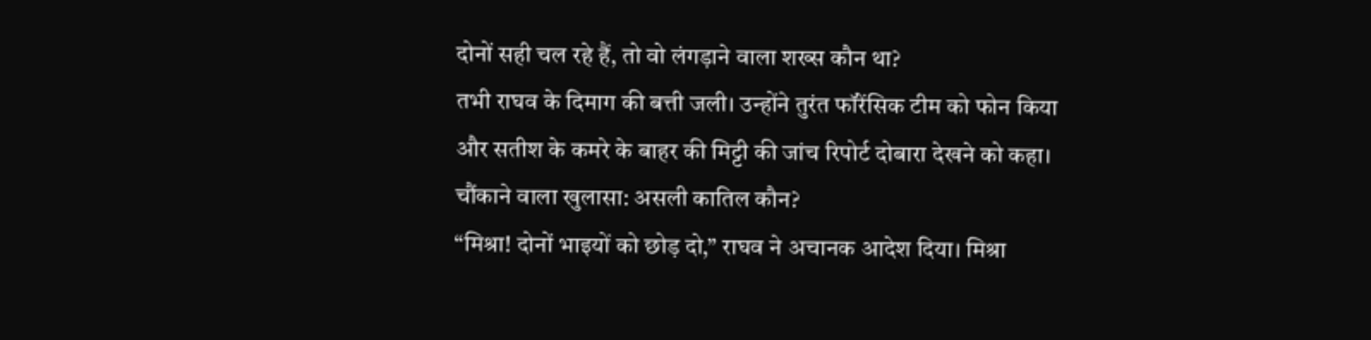दोनों सही चल रहे हैं, तो वो लंगड़ाने वाला शख्स कौन था?
तभी राघव के दिमाग की बत्ती जली। उन्होंने तुरंत फॉरेंसिक टीम को फोन किया और सतीश के कमरे के बाहर की मिट्टी की जांच रिपोर्ट दोबारा देखने को कहा।
चौंकाने वाला खुलासा: असली कातिल कौन?
“मिश्रा! दोनों भाइयों को छोड़ दो,” राघव ने अचानक आदेश दिया। मिश्रा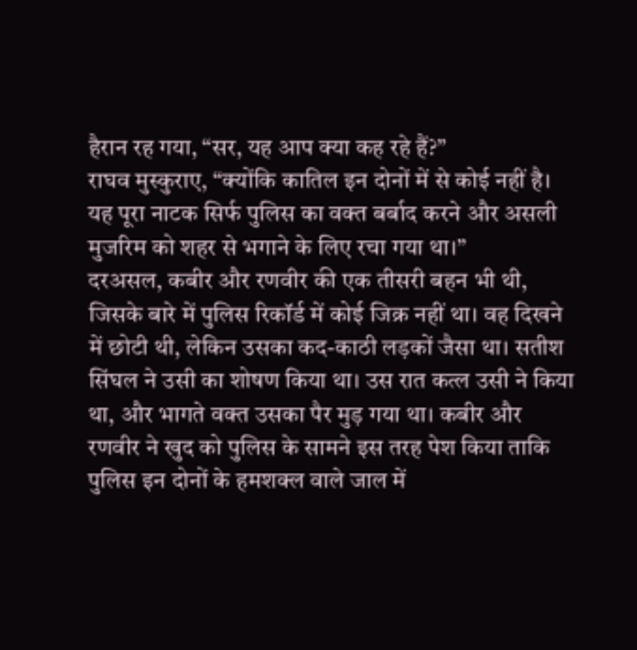हैरान रह गया, “सर, यह आप क्या कह रहे हैं?”
राघव मुस्कुराए, “क्योंकि कातिल इन दोनों में से कोई नहीं है। यह पूरा नाटक सिर्फ पुलिस का वक्त बर्बाद करने और असली मुजरिम को शहर से भगाने के लिए रचा गया था।”
दरअसल, कबीर और रणवीर की एक तीसरी बहन भी थी, जिसके बारे में पुलिस रिकॉर्ड में कोई जिक्र नहीं था। वह दिखने में छोटी थी, लेकिन उसका कद-काठी लड़कों जैसा था। सतीश सिंघल ने उसी का शोषण किया था। उस रात कत्ल उसी ने किया था, और भागते वक्त उसका पैर मुड़ गया था। कबीर और रणवीर ने खुद को पुलिस के सामने इस तरह पेश किया ताकि पुलिस इन दोनों के हमशक्ल वाले जाल में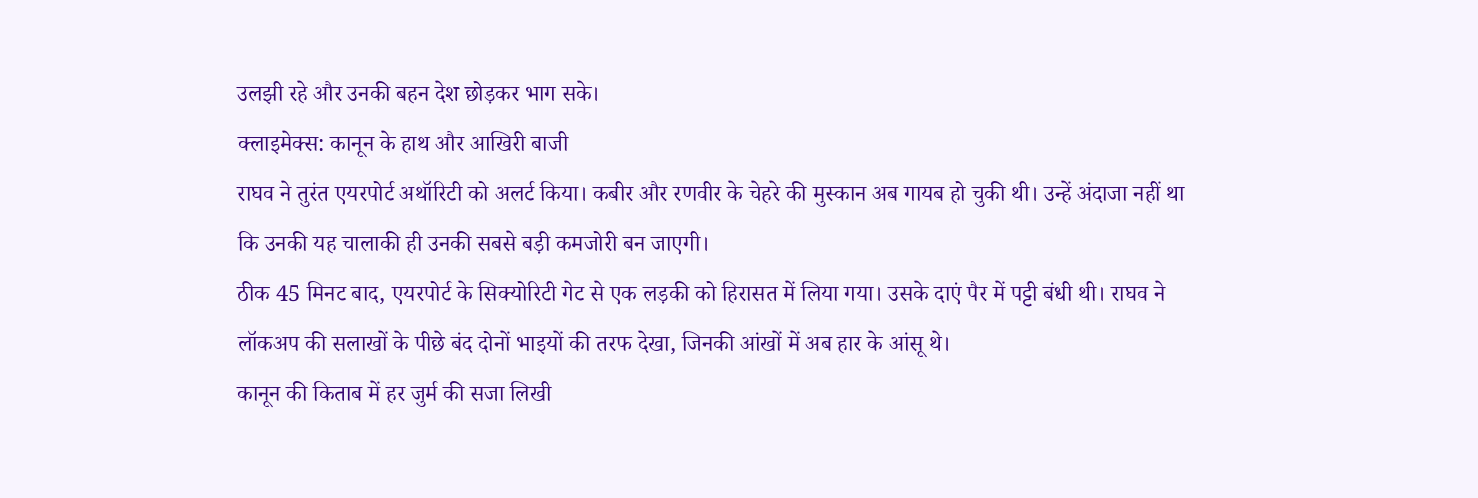उलझी रहे और उनकी बहन देश छोड़कर भाग सके।
क्लाइमेक्स: कानून के हाथ और आखिरी बाजी
राघव ने तुरंत एयरपोर्ट अथॉरिटी को अलर्ट किया। कबीर और रणवीर के चेहरे की मुस्कान अब गायब हो चुकी थी। उन्हें अंदाजा नहीं था कि उनकी यह चालाकी ही उनकी सबसे बड़ी कमजोरी बन जाएगी।
ठीक 45 मिनट बाद, एयरपोर्ट के सिक्योरिटी गेट से एक लड़की को हिरासत में लिया गया। उसके दाएं पैर में पट्टी बंधी थी। राघव ने लॉकअप की सलाखों के पीछे बंद दोनों भाइयों की तरफ देखा, जिनकी आंखों में अब हार के आंसू थे।
कानून की किताब में हर जुर्म की सजा लिखी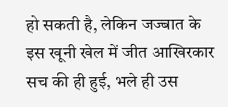हो सकती है, लेकिन जज्बात के इस खूनी खेल में जीत आखिरकार सच की ही हुई, भले ही उस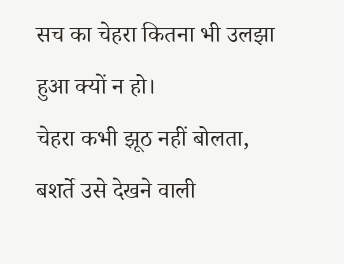सच का चेहरा कितना भी उलझा हुआ क्यों न हो।
चेहरा कभी झूठ नहीं बोलता, बशर्ते उसे देखने वाली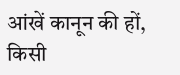आंखें कानून की हों, किसी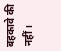बहकावे की नहीं।